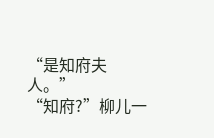“是知府夫人。”
“知府?”柳儿一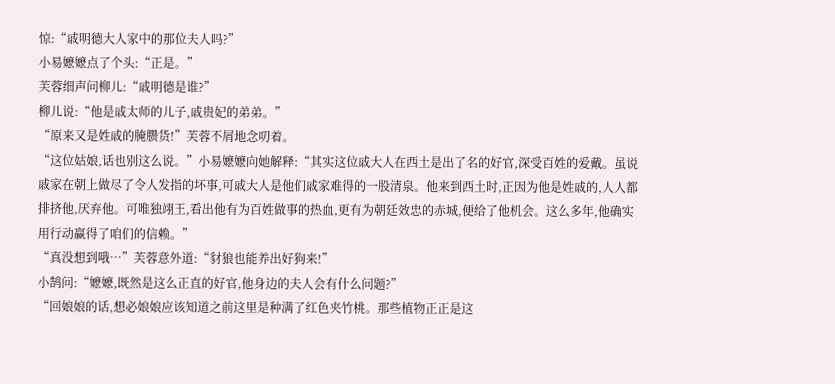惊:“戚明德大人家中的那位夫人吗?”
小易嬷嬷点了个头:“正是。”
芙蓉细声问柳儿:“戚明德是谁?”
柳儿说:“他是戚太师的儿子,戚贵妃的弟弟。”
“原来又是姓戚的腌臜货!”芙蓉不屑地念叨着。
“这位姑娘,话也别这么说。”小易嬷嬷向她解释:“其实这位戚大人在西土是出了名的好官,深受百姓的爱戴。虽说戚家在朝上做尽了令人发指的坏事,可戚大人是他们戚家难得的一股清泉。他来到西土时,正因为他是姓戚的,人人都排挤他,厌弃他。可唯独翊王,看出他有为百姓做事的热血,更有为朝廷效忠的赤城,便给了他机会。这么多年,他确实用行动赢得了咱们的信赖。”
“真没想到哦…”芙蓉意外道:“豺狼也能养出好狗来!”
小鹄问:“嬷嬷,既然是这么正直的好官,他身边的夫人会有什么问题?”
“回娘娘的话,想必娘娘应该知道之前这里是种满了红色夹竹桃。那些植物正正是这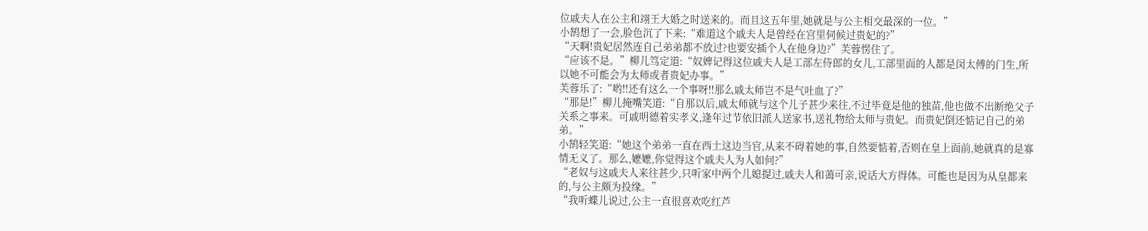位戚夫人在公主和翊王大婚之时送来的。而且这五年里,她就是与公主相交最深的一位。”
小鹄想了一会,脸色沉了下来:“难道这个戚夫人是曾经在宫里伺候过贵妃的?”
“天啊!贵妃居然连自己弟弟都不放过?也要安插个人在他身边?”芙蓉愣住了。
“应该不是。”柳儿笃定道:“奴婢记得这位戚夫人是工部左侍郎的女儿,工部里面的人都是闵太傅的门生,所以她不可能会为太师或者贵妃办事。”
芙蓉乐了:“哟!!还有这么一个事呀!!那么戚太师岂不是气吐血了?”
“那是!”柳儿掩嘴笑道:“自那以后,戚太师就与这个儿子甚少来往,不过毕竟是他的独苗,他也做不出断绝父子关系之事来。可戚明德着实孝义,逢年过节依旧派人送家书,送礼物给太师与贵妃。而贵妃倒还惦记自己的弟弟。”
小鹄轻笑道:“她这个弟弟一直在西土这边当官,从来不碍着她的事,自然要惦着,否则在皇上面前,她就真的是寡情无义了。那么,嬷嬷,你觉得这个戚夫人为人如何?”
“老奴与这戚夫人来往甚少,只听家中两个儿媳提过,戚夫人和蔼可亲,说话大方得体。可能也是因为从皇都来的,与公主颇为投缘。”
“我听蝶儿说过,公主一直很喜欢吃红芦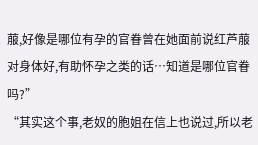菔,好像是哪位有孕的官眷曾在她面前说红芦菔对身体好,有助怀孕之类的话…知道是哪位官眷吗?”
“其实这个事,老奴的胞姐在信上也说过,所以老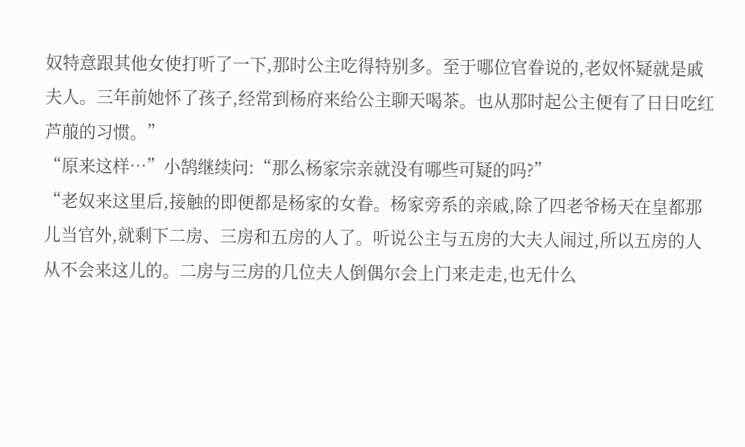奴特意跟其他女使打听了一下,那时公主吃得特别多。至于哪位官眷说的,老奴怀疑就是戚夫人。三年前她怀了孩子,经常到杨府来给公主聊天喝茶。也从那时起公主便有了日日吃红芦菔的习惯。”
“原来这样…”小鹄继续问:“那么杨家宗亲就没有哪些可疑的吗?”
“老奴来这里后,接触的即便都是杨家的女眷。杨家旁系的亲戚,除了四老爷杨天在皇都那儿当官外,就剩下二房、三房和五房的人了。听说公主与五房的大夫人闹过,所以五房的人从不会来这儿的。二房与三房的几位夫人倒偶尔会上门来走走,也无什么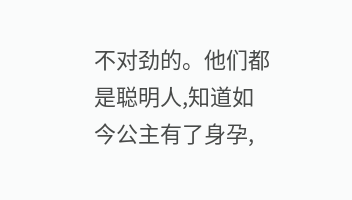不对劲的。他们都是聪明人,知道如今公主有了身孕,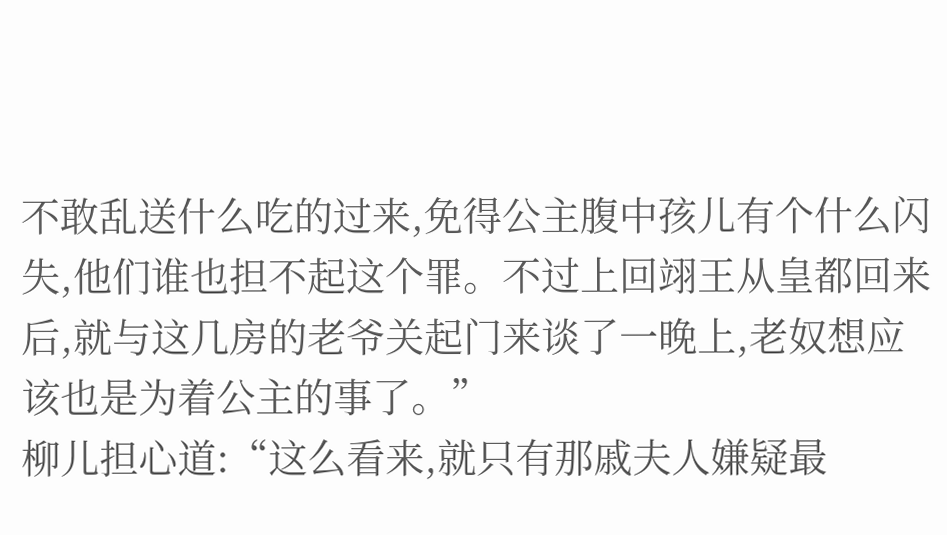不敢乱送什么吃的过来,免得公主腹中孩儿有个什么闪失,他们谁也担不起这个罪。不过上回翊王从皇都回来后,就与这几房的老爷关起门来谈了一晚上,老奴想应该也是为着公主的事了。”
柳儿担心道:“这么看来,就只有那戚夫人嫌疑最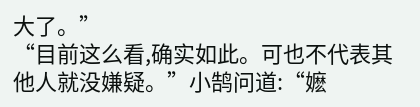大了。”
“目前这么看,确实如此。可也不代表其他人就没嫌疑。”小鹄问道:“嬷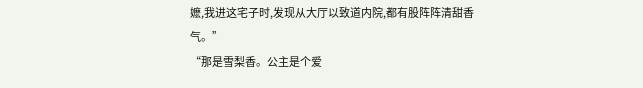嬷,我进这宅子时,发现从大厅以致道内院,都有股阵阵清甜香气。”
“那是雪梨香。公主是个爱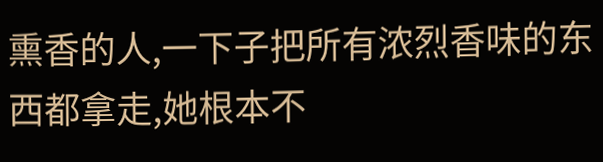熏香的人,一下子把所有浓烈香味的东西都拿走,她根本不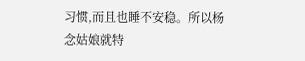习惯,而且也睡不安稳。所以杨念姑娘就特